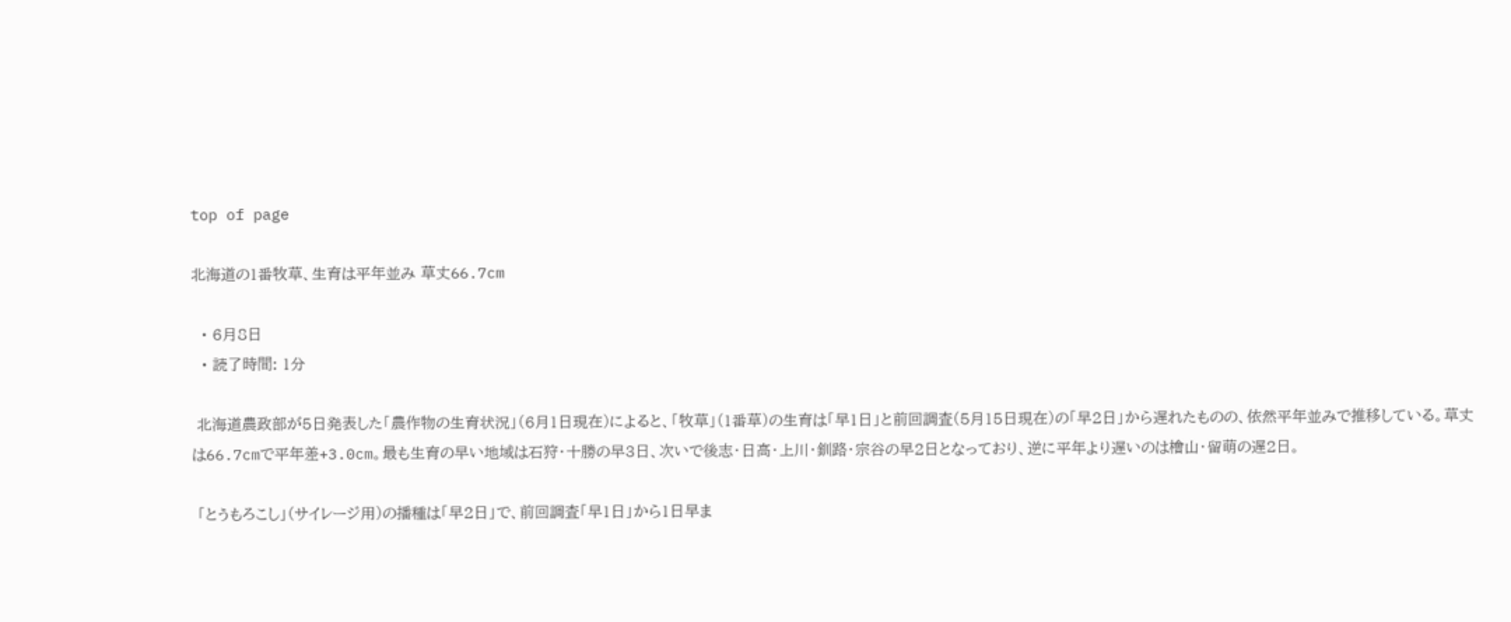top of page

北海道の1番牧草、生育は平年並み 草丈66.7cm

  • 6月8日
  • 読了時間: 1分

 北海道農政部が5日発表した「農作物の生育状況」(6月1日現在)によると、「牧草」(1番草)の生育は「早1日」と前回調査(5月15日現在)の「早2日」から遅れたものの、依然平年並みで推移している。草丈は66.7cmで平年差+3.0cm。最も生育の早い地域は石狩・十勝の早3日、次いで後志・日高・上川・釧路・宗谷の早2日となっており、逆に平年より遅いのは檜山・留萌の遅2日。

 「とうもろこし」(サイレージ用)の播種は「早2日」で、前回調査「早1日」から1日早ま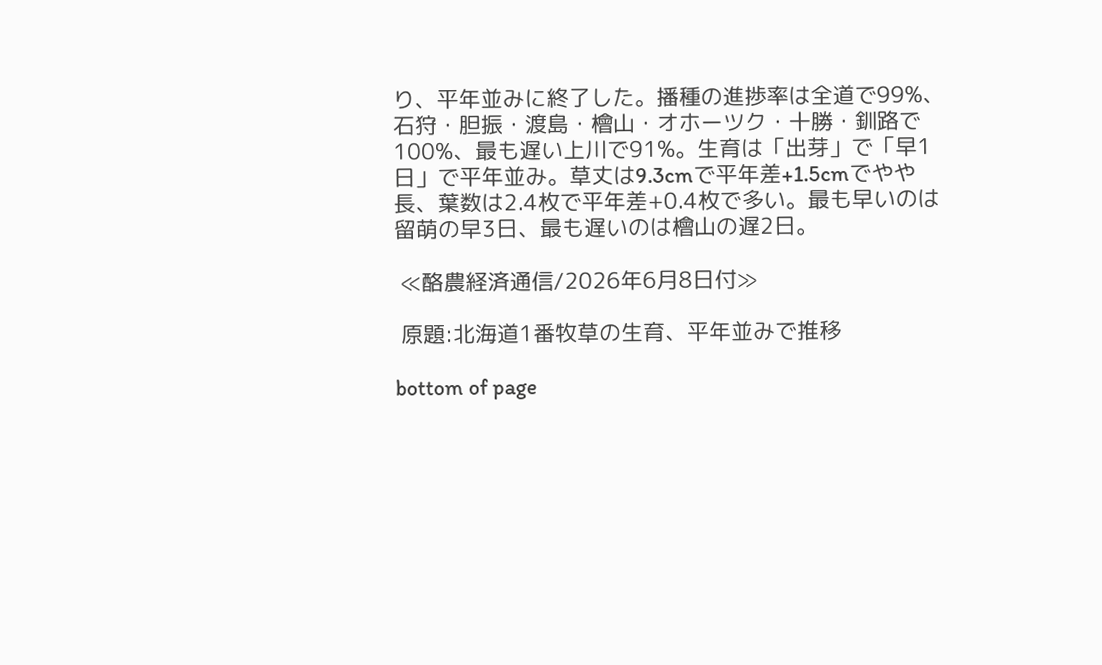り、平年並みに終了した。播種の進捗率は全道で99%、石狩・胆振・渡島・檜山・オホーツク・十勝・釧路で100%、最も遅い上川で91%。生育は「出芽」で「早1日」で平年並み。草丈は9.3cmで平年差+1.5cmでやや長、葉数は2.4枚で平年差+0.4枚で多い。最も早いのは留萌の早3日、最も遅いのは檜山の遅2日。

 ≪酪農経済通信/2026年6月8日付≫

 原題:北海道1番牧草の生育、平年並みで推移

bottom of page